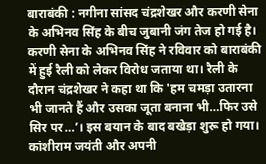बाराबंकी : नगीना सांसद चंद्रशेखर और करणी सेना के अभिनव सिंह के बीच जुबानी जंग तेज हो गई है। करणी सेना के अभिनव सिंह ने रविवार को बाराबंकी में हुई रैली को लेकर विरोध जताया था। रैली के दौरान चंद्रशेखर ने कहा था कि 'हम चमड़ा उतारना भी जानते हैं और उसका जूता बनाना भी…फिर उसे सिर पर…’। इस बयान के बाद बखेड़ा शुरू हो गया।
कांशीराम जयंती और अपनी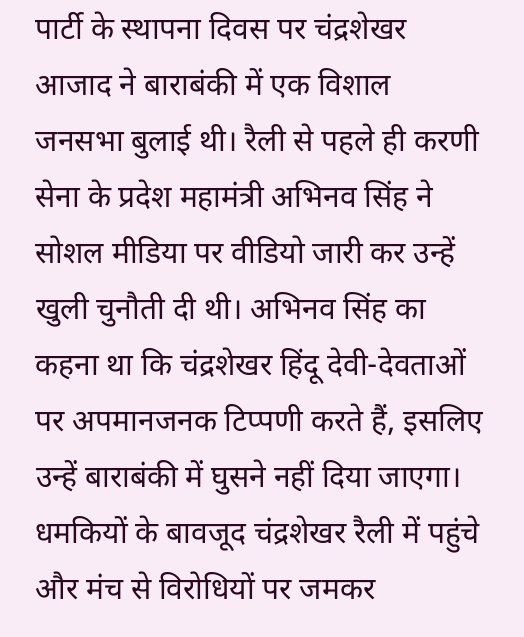पार्टी के स्थापना दिवस पर चंद्रशेखर आजाद ने बाराबंकी में एक विशाल जनसभा बुलाई थी। रैली से पहले ही करणी सेना के प्रदेश महामंत्री अभिनव सिंह ने सोशल मीडिया पर वीडियो जारी कर उन्हें खुली चुनौती दी थी। अभिनव सिंह का कहना था कि चंद्रशेखर हिंदू देवी-देवताओं पर अपमानजनक टिप्पणी करते हैं, इसलिए उन्हें बाराबंकी में घुसने नहीं दिया जाएगा।
धमकियों के बावजूद चंद्रशेखर रैली में पहुंचे और मंच से विरोधियों पर जमकर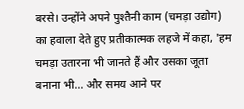बरसे। उन्होंने अपने पुश्तैनी काम (चमड़ा उद्योग) का हवाला देते हुए प्रतीकात्मक लहजे में कहा, 'हम चमड़ा उतारना भी जानते हैं और उसका जूता बनाना भी… और समय आने पर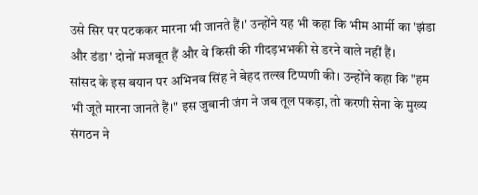उसे सिर पर पटककर मारना भी जानते हैं।' उन्होंने यह भी कहा कि भीम आर्मी का 'झंडा और डंडा' दोनों मजबूत हैं और वे किसी की गीदड़भभकी से डरने वाले नहीं हैं।
सांसद के इस बयान पर अभिनव सिंह ने बेहद तल्ख टिप्पणी की। उन्होंने कहा कि "हम भी जूते मारना जानते हैं।" इस जुबानी जंग ने जब तूल पकड़ा, तो करणी सेना के मुख्य संगठन ने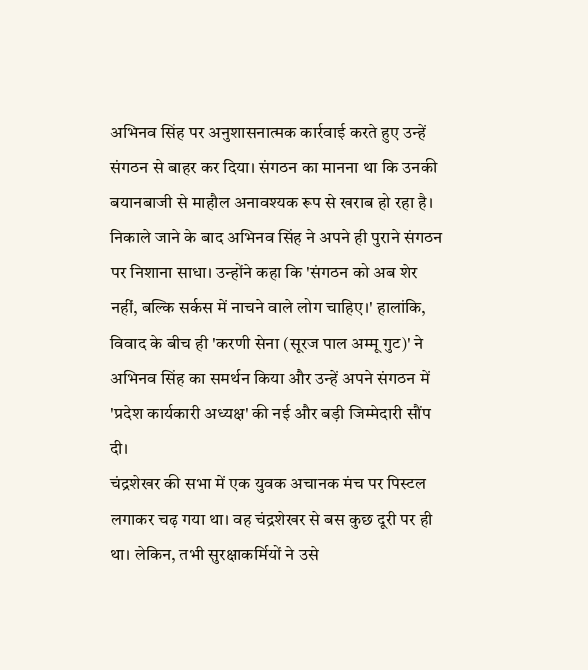अभिनव सिंह पर अनुशासनात्मक कार्रवाई करते हुए उन्हें संगठन से बाहर कर दिया। संगठन का मानना था कि उनकी बयानबाजी से माहौल अनावश्यक रूप से खराब हो रहा है।
निकाले जाने के बाद अभिनव सिंह ने अपने ही पुराने संगठन पर निशाना साधा। उन्होंने कहा कि 'संगठन को अब शेर नहीं, बल्कि सर्कस में नाचने वाले लोग चाहिए।' हालांकि, विवाद के बीच ही 'करणी सेना (सूरज पाल अम्मू गुट)' ने अभिनव सिंह का समर्थन किया और उन्हें अपने संगठन में 'प्रदेश कार्यकारी अध्यक्ष' की नई और बड़ी जिम्मेदारी सौंप दी।
चंद्रशेखर की सभा में एक युवक अचानक मंच पर पिस्टल लगाकर चढ़ गया था। वह चंद्रशेखर से बस कुछ दूरी पर ही था। लेकिन, तभी सुरक्षाकर्मियों ने उसे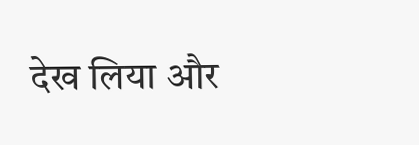देख लिया और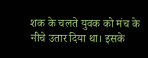शक के चलते युवक को मंच के नीचे उतार दिया था। इसके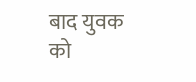बाद युवक को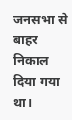जनसभा से बाहर निकाल दिया गया था।